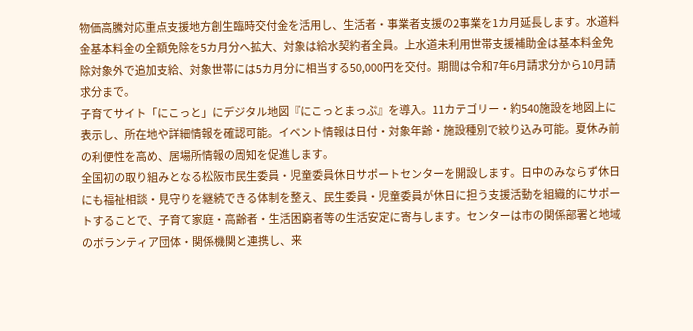物価高騰対応重点支援地方創生臨時交付金を活用し、生活者・事業者支援の2事業を1カ月延長します。水道料金基本料金の全額免除を5カ月分へ拡大、対象は給水契約者全員。上水道未利用世帯支援補助金は基本料金免除対象外で追加支給、対象世帯には5カ月分に相当する50,000円を交付。期間は令和7年6月請求分から10月請求分まで。
子育てサイト「にこっと」にデジタル地図『にこっとまっぷ』を導入。11カテゴリー・約540施設を地図上に表示し、所在地や詳細情報を確認可能。イベント情報は日付・対象年齢・施設種別で絞り込み可能。夏休み前の利便性を高め、居場所情報の周知を促進します。
全国初の取り組みとなる松阪市民生委員・児童委員休日サポートセンターを開設します。日中のみならず休日にも福祉相談・見守りを継続できる体制を整え、民生委員・児童委員が休日に担う支援活動を組織的にサポートすることで、子育て家庭・高齢者・生活困窮者等の生活安定に寄与します。センターは市の関係部署と地域のボランティア団体・関係機関と連携し、来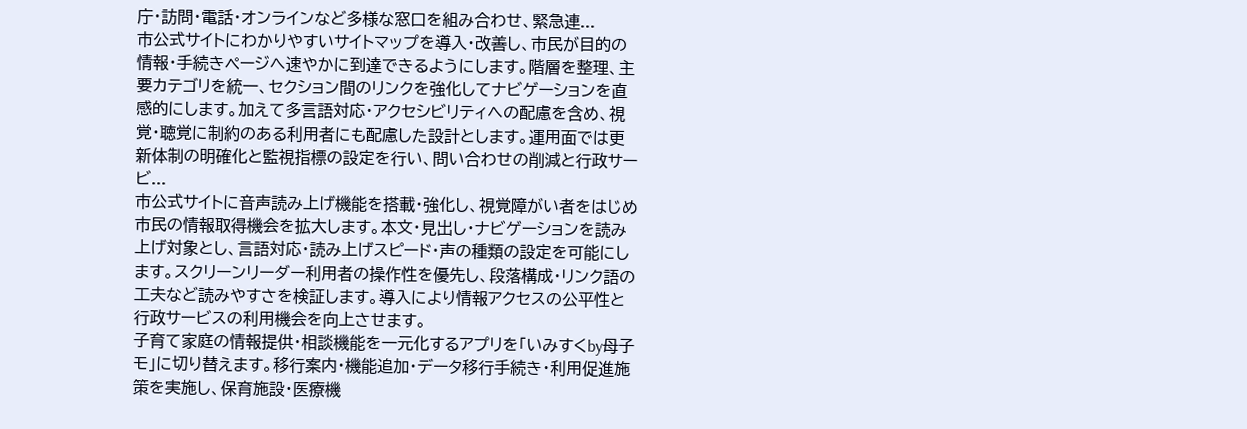庁・訪問・電話・オンラインなど多様な窓口を組み合わせ、緊急連...
市公式サイトにわかりやすいサイトマップを導入・改善し、市民が目的の情報・手続きページへ速やかに到達できるようにします。階層を整理、主要カテゴリを統一、セクション間のリンクを強化してナビゲーションを直感的にします。加えて多言語対応・アクセシビリティへの配慮を含め、視覚・聴覚に制約のある利用者にも配慮した設計とします。運用面では更新体制の明確化と監視指標の設定を行い、問い合わせの削減と行政サービ...
市公式サイトに音声読み上げ機能を搭載・強化し、視覚障がい者をはじめ市民の情報取得機会を拡大します。本文・見出し・ナビゲーションを読み上げ対象とし、言語対応・読み上げスピード・声の種類の設定を可能にします。スクリーンリーダー利用者の操作性を優先し、段落構成・リンク語の工夫など読みやすさを検証します。導入により情報アクセスの公平性と行政サービスの利用機会を向上させます。
子育て家庭の情報提供・相談機能を一元化するアプリを「いみすくby母子モ」に切り替えます。移行案内・機能追加・データ移行手続き・利用促進施策を実施し、保育施設・医療機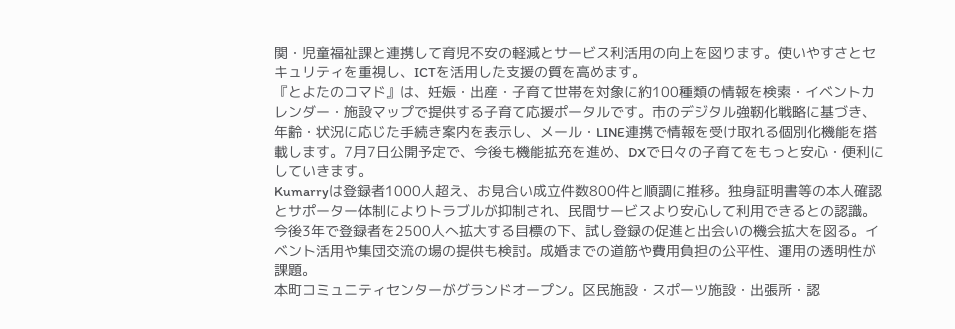関・児童福祉課と連携して育児不安の軽減とサービス利活用の向上を図ります。使いやすさとセキュリティを重視し、ICTを活用した支援の質を高めます。
『とよたのコマド』は、妊娠・出産・子育て世帯を対象に約100種類の情報を検索・イベントカレンダー・施設マップで提供する子育て応援ポータルです。市のデジタル強靭化戦略に基づき、年齢・状況に応じた手続き案内を表示し、メール・LINE連携で情報を受け取れる個別化機能を搭載します。7月7日公開予定で、今後も機能拡充を進め、DXで日々の子育てをもっと安心・便利にしていきます。
Kumarryは登録者1000人超え、お見合い成立件数800件と順調に推移。独身証明書等の本人確認とサポーター体制によりトラブルが抑制され、民間サービスより安心して利用できるとの認識。今後3年で登録者を2500人へ拡大する目標の下、試し登録の促進と出会いの機会拡大を図る。イベント活用や集団交流の場の提供も検討。成婚までの道筋や費用負担の公平性、運用の透明性が課題。
本町コミュニティセンターがグランドオープン。区民施設・スポーツ施設・出張所・認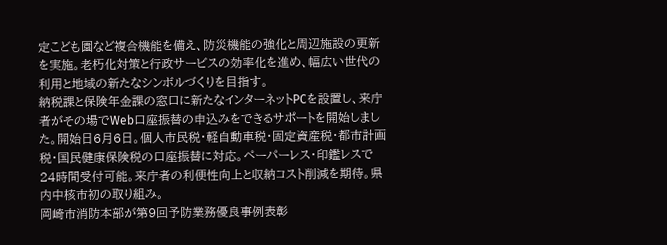定こども園など複合機能を備え、防災機能の強化と周辺施設の更新を実施。老朽化対策と行政サービスの効率化を進め、幅広い世代の利用と地域の新たなシンボルづくりを目指す。
納税課と保険年金課の窓口に新たなインターネットPCを設置し、来庁者がその場でWeb口座振替の申込みをできるサポートを開始しました。開始日6月6日。個人市民税・軽自動車税・固定資産税・都市計画税・国民健康保険税の口座振替に対応。ペーパーレス・印鑑レスで24時間受付可能。来庁者の利便性向上と収納コスト削減を期待。県内中核市初の取り組み。
岡崎市消防本部が第9回予防業務優良事例表彰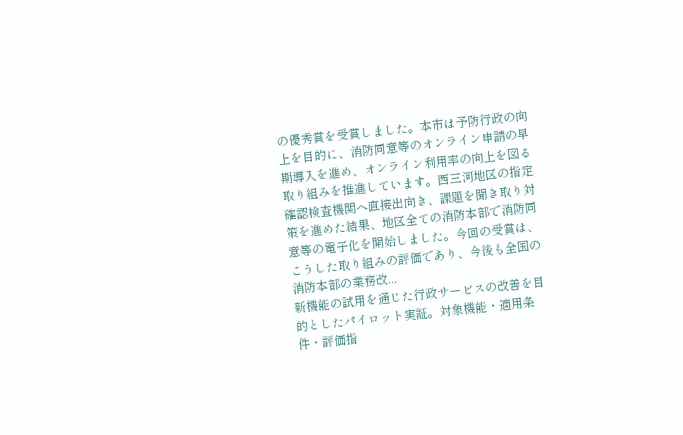の優秀賞を受賞しました。本市は予防行政の向上を目的に、消防同意等のオンライン申請の早期導入を進め、オンライン利用率の向上を図る取り組みを推進しています。西三河地区の指定確認検査機関へ直接出向き、課題を聞き取り対策を進めた結果、地区全ての消防本部で消防同意等の電子化を開始しました。今回の受賞は、こうした取り組みの評価であり、今後も全国の消防本部の業務改...
新機能の試用を通じた行政サービスの改善を目的としたパイロット実証。対象機能・適用条件・評価指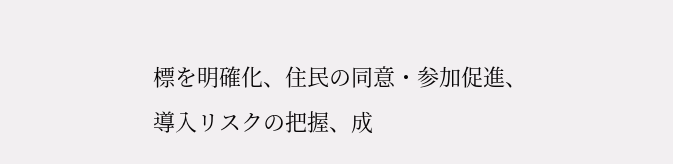標を明確化、住民の同意・参加促進、導入リスクの把握、成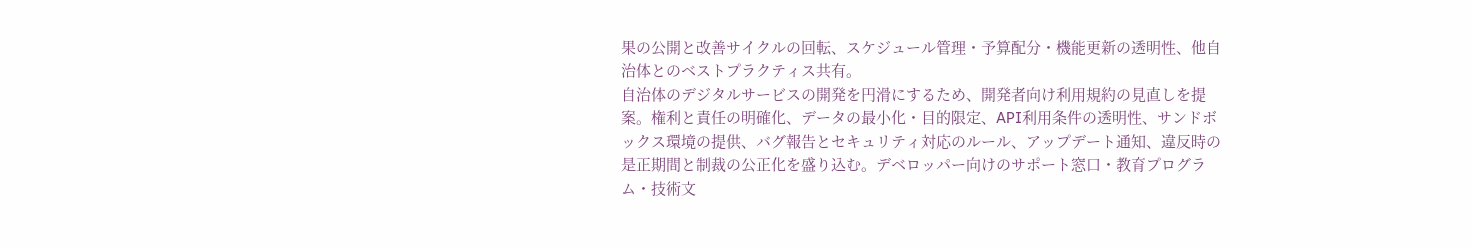果の公開と改善サイクルの回転、スケジュール管理・予算配分・機能更新の透明性、他自治体とのベストプラクティス共有。
自治体のデジタルサービスの開発を円滑にするため、開発者向け利用規約の見直しを提案。権利と責任の明確化、データの最小化・目的限定、API利用条件の透明性、サンドボックス環境の提供、バグ報告とセキュリティ対応のルール、アップデート通知、違反時の是正期間と制裁の公正化を盛り込む。デベロッパー向けのサポート窓口・教育プログラム・技術文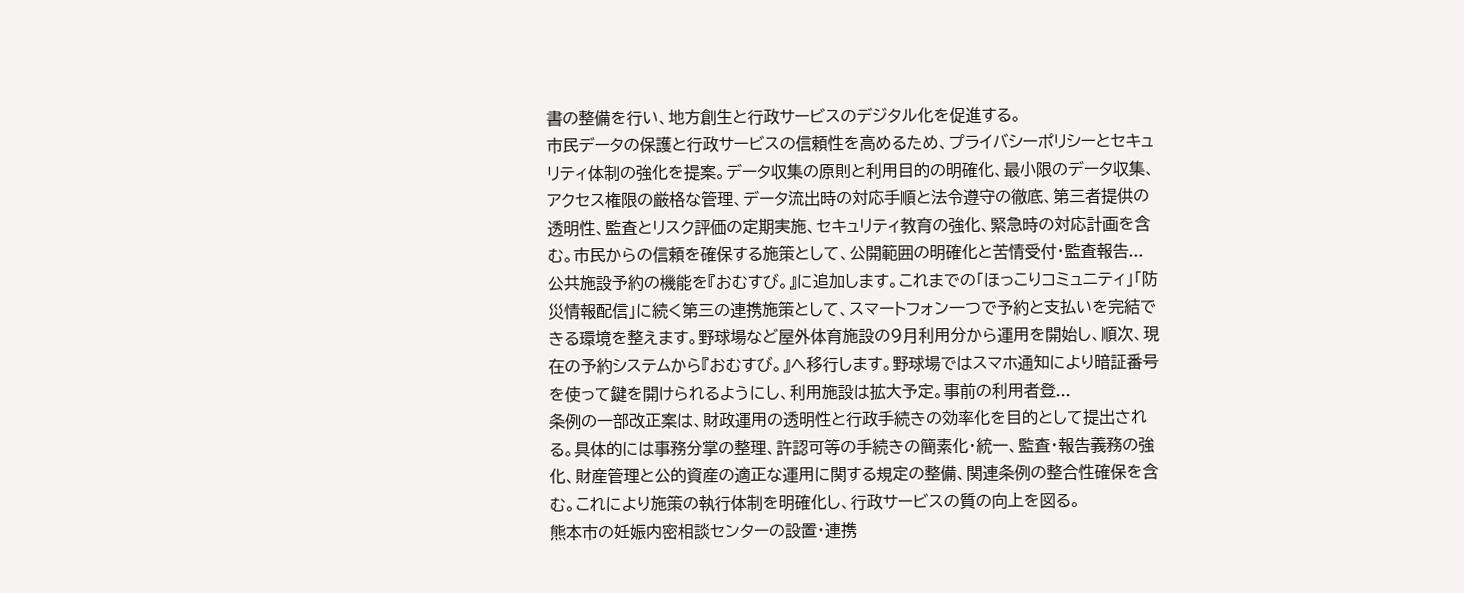書の整備を行い、地方創生と行政サービスのデジタル化を促進する。
市民データの保護と行政サービスの信頼性を高めるため、プライバシーポリシーとセキュリティ体制の強化を提案。データ収集の原則と利用目的の明確化、最小限のデータ収集、アクセス権限の厳格な管理、データ流出時の対応手順と法令遵守の徹底、第三者提供の透明性、監査とリスク評価の定期実施、セキュリティ教育の強化、緊急時の対応計画を含む。市民からの信頼を確保する施策として、公開範囲の明確化と苦情受付・監査報告...
公共施設予約の機能を『おむすび。』に追加します。これまでの「ほっこりコミュニティ」「防災情報配信」に続く第三の連携施策として、スマートフォン一つで予約と支払いを完結できる環境を整えます。野球場など屋外体育施設の9月利用分から運用を開始し、順次、現在の予約システムから『おむすび。』へ移行します。野球場ではスマホ通知により暗証番号を使って鍵を開けられるようにし、利用施設は拡大予定。事前の利用者登...
条例の一部改正案は、財政運用の透明性と行政手続きの効率化を目的として提出される。具体的には事務分掌の整理、許認可等の手続きの簡素化・統一、監査・報告義務の強化、財産管理と公的資産の適正な運用に関する規定の整備、関連条例の整合性確保を含む。これにより施策の執行体制を明確化し、行政サービスの質の向上を図る。
熊本市の妊娠内密相談センターの設置・連携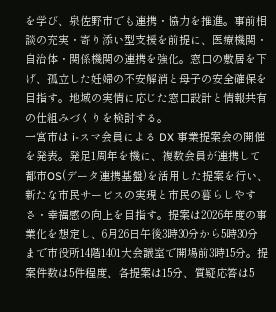を学び、泉佐野市でも連携・協力を推進。事前相談の充実・寄り添い型支援を前提に、医療機関・自治体・関係機関の連携を強化。窓口の敷居を下げ、孤立した妊婦の不安解消と母子の安全確保を目指す。地域の実情に応じた窓口設計と情報共有の仕組みづくりを検討する。
一宮市は i-スマ会員による DX 事業提案会の開催を発表。発足1周年を機に、複数会員が連携して都市OS(データ連携基盤)を活用した提案を行い、新たな市民サービスの実現と市民の暮らしやすさ・幸福感の向上を目指す。提案は2026年度の事業化を想定し、6月26日午後3時30分から5時30分まで市役所14階1401大会議室で開場前3時15分。提案件数は5件程度、各提案は15分、質疑応答は5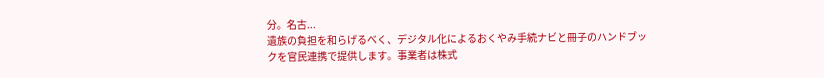分。名古...
遺族の負担を和らげるべく、デジタル化によるおくやみ手続ナビと冊子のハンドブックを官民連携で提供します。事業者は株式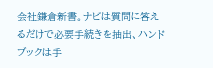会社鎌倉新書。ナビは質問に答えるだけで必要手続きを抽出、ハンドブックは手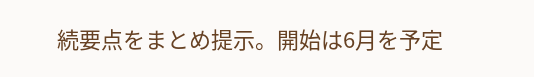続要点をまとめ提示。開始は6月を予定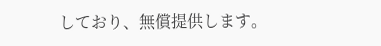しており、無償提供します。